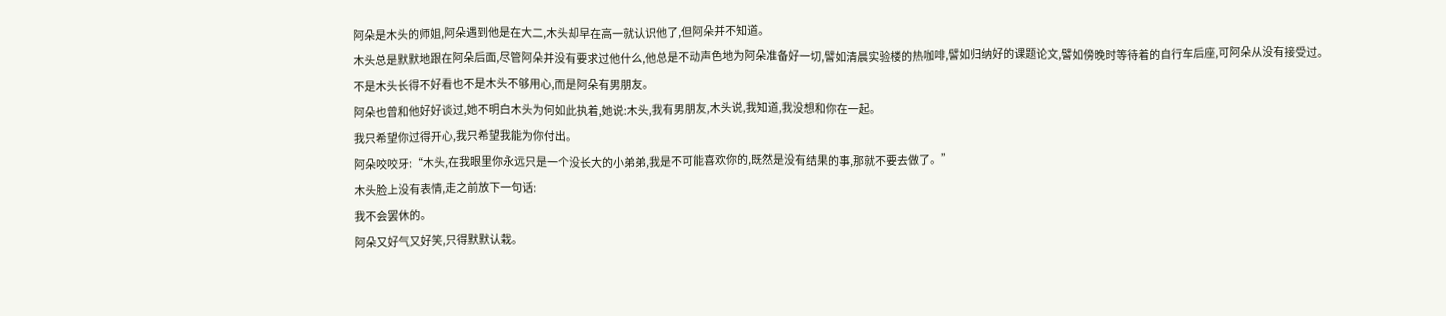阿朵是木头的师姐,阿朵遇到他是在大二,木头却早在高一就认识他了,但阿朵并不知道。
木头总是默默地跟在阿朵后面,尽管阿朵并没有要求过他什么,他总是不动声色地为阿朵准备好一切,譬如清晨实验楼的热咖啡,譬如归纳好的课题论文,譬如傍晚时等待着的自行车后座,可阿朵从没有接受过。
不是木头长得不好看也不是木头不够用心,而是阿朵有男朋友。
阿朵也曾和他好好谈过,她不明白木头为何如此执着,她说:木头,我有男朋友,木头说,我知道,我没想和你在一起。
我只希望你过得开心,我只希望我能为你付出。
阿朵咬咬牙:“木头,在我眼里你永远只是一个没长大的小弟弟,我是不可能喜欢你的,既然是没有结果的事,那就不要去做了。”
木头脸上没有表情,走之前放下一句话:
我不会罢休的。
阿朵又好气又好笑,只得默默认栽。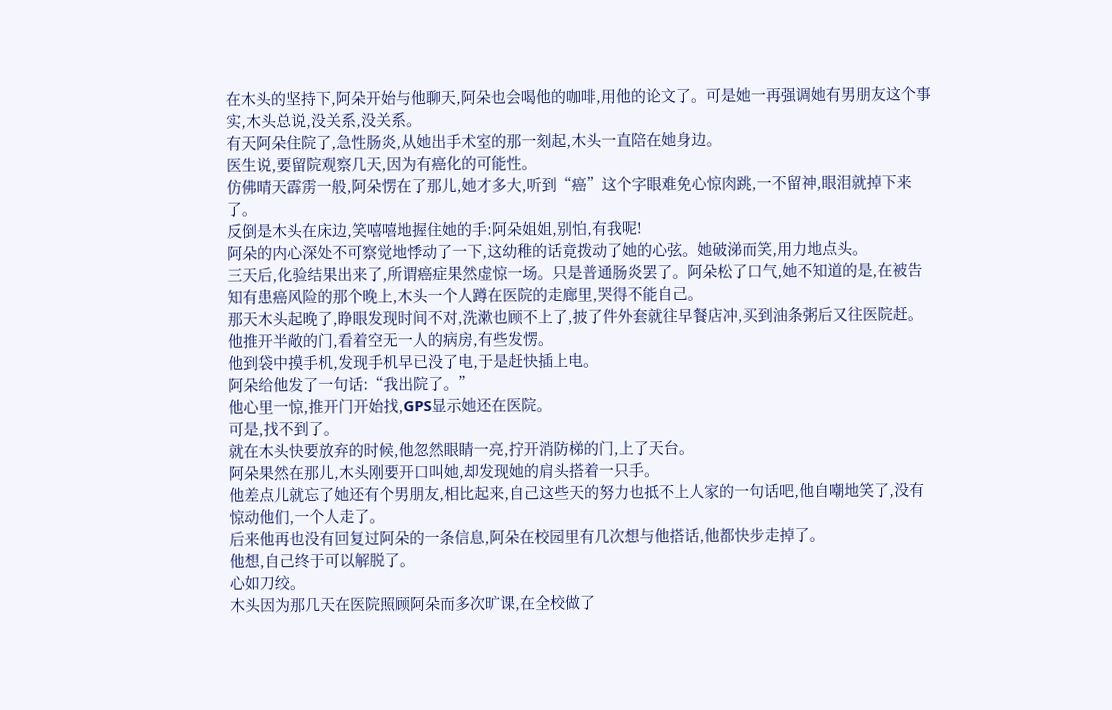在木头的坚持下,阿朵开始与他聊天,阿朵也会喝他的咖啡,用他的论文了。可是她一再强调她有男朋友这个事实,木头总说,没关系,没关系。
有天阿朵住院了,急性肠炎,从她出手术室的那一刻起,木头一直陪在她身边。
医生说,要留院观察几天,因为有癌化的可能性。
仿佛晴天霹雳一般,阿朵愣在了那儿,她才多大,听到“癌”这个字眼难免心惊肉跳,一不留神,眼泪就掉下来了。
反倒是木头在床边,笑嘻嘻地握住她的手:阿朵姐姐,别怕,有我呢!
阿朵的内心深处不可察觉地悸动了一下,这幼稚的话竟拨动了她的心弦。她破涕而笑,用力地点头。
三天后,化验结果出来了,所谓癌症果然虚惊一场。只是普通肠炎罢了。阿朵松了口气,她不知道的是,在被告知有患癌风险的那个晚上,木头一个人蹲在医院的走廊里,哭得不能自己。
那天木头起晚了,睁眼发现时间不对,洗漱也顾不上了,披了件外套就往早餐店冲,买到油条粥后又往医院赶。
他推开半敞的门,看着空无一人的病房,有些发愣。
他到袋中摸手机,发现手机早已没了电,于是赶快插上电。
阿朵给他发了一句话:“我出院了。”
他心里一惊,推开门开始找,GPS显示她还在医院。
可是,找不到了。
就在木头快要放弃的时候,他忽然眼睛一亮,拧开消防梯的门,上了天台。
阿朵果然在那儿,木头刚要开口叫她,却发现她的肩头搭着一只手。
他差点儿就忘了她还有个男朋友,相比起来,自己这些天的努力也抵不上人家的一句话吧,他自嘲地笑了,没有惊动他们,一个人走了。
后来他再也没有回复过阿朵的一条信息,阿朵在校园里有几次想与他搭话,他都快步走掉了。
他想,自己终于可以解脱了。
心如刀绞。
木头因为那几天在医院照顾阿朵而多次旷课,在全校做了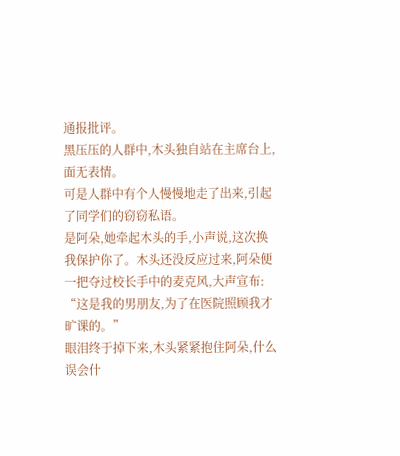通报批评。
黑压压的人群中,木头独自站在主席台上,面无表情。
可是人群中有个人慢慢地走了出来,引起了同学们的窃窃私语。
是阿朵,她牵起木头的手,小声说,这次换我保护你了。木头还没反应过来,阿朵便一把夺过校长手中的麦克风,大声宣布:
“这是我的男朋友,为了在医院照顾我才旷课的。”
眼泪终于掉下来,木头紧紧抱住阿朵,什么误会什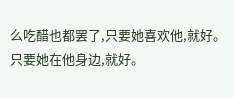么吃醋也都罢了,只要她喜欢他,就好。
只要她在他身边,就好。